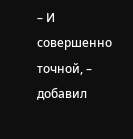– И совершенно точной, – добавил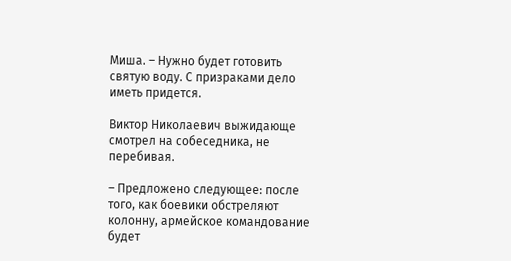Миша. – Нужно будет готовить святую воду. С призраками дело иметь придется.

Виктор Николаевич выжидающе смотрел на собеседника, не перебивая.

– Предложено следующее: после того, как боевики обстреляют колонну, армейское командование будет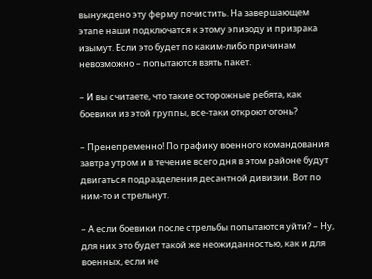вынуждено эту ферму почистить. На завершающем этапе наши подключатся к этому эпизоду и призрака изымут. Если это будет по каким-либо причинам невозможно – попытаются взять пакет.

– И вы считаете, что такие осторожные ребята, как боевики из этой группы, все-таки откроют огонь?

– Пренепременно! По графику военного командования завтра утром и в течение всего дня в этом районе будут двигаться подразделения десантной дивизии. Вот по ним-то и стрельнут.

– А если боевики после стрельбы попытаются уйти? – Ну, для них это будет такой же неожиданностью, как и для военных, если не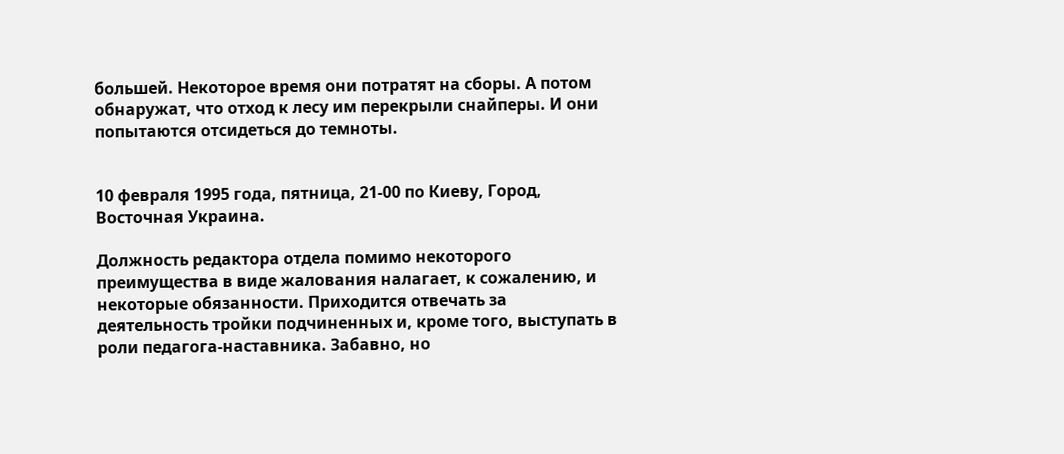большей. Некоторое время они потратят на сборы. А потом обнаружат, что отход к лесу им перекрыли снайперы. И они попытаются отсидеться до темноты.


10 февраля 1995 года, пятница, 21-00 по Киеву, Город, Восточная Украина.

Должность редактора отдела помимо некоторого преимущества в виде жалования налагает, к сожалению, и некоторые обязанности. Приходится отвечать за деятельность тройки подчиненных и, кроме того, выступать в роли педагога-наставника. Забавно, но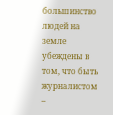большинство людей на земле убеждены в том, что быть журналистом –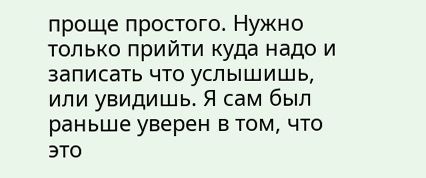проще простого. Нужно только прийти куда надо и записать что услышишь, или увидишь. Я сам был раньше уверен в том, что это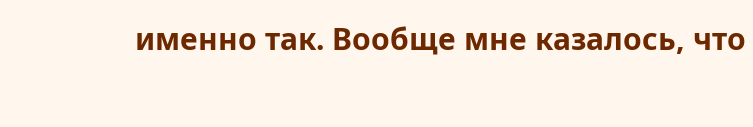именно так. Вообще мне казалось, что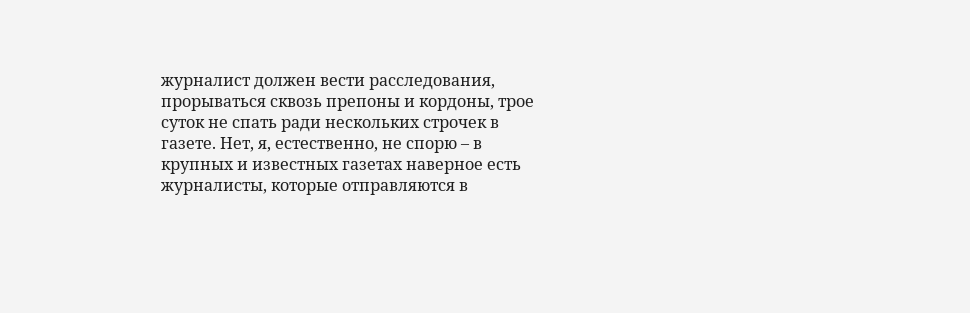журналист должен вести расследования, прорываться сквозь препоны и кордоны, трое суток не спать ради нескольких строчек в газете. Нет, я, естественно, не спорю – в крупных и известных газетах наверное есть журналисты, которые отправляются в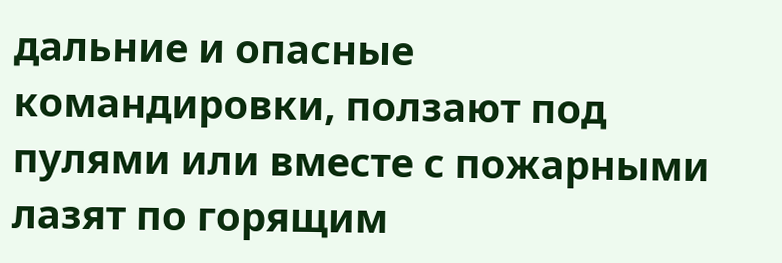дальние и опасные командировки, ползают под пулями или вместе с пожарными лазят по горящим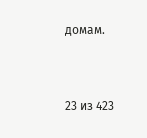домам.



23 из 423